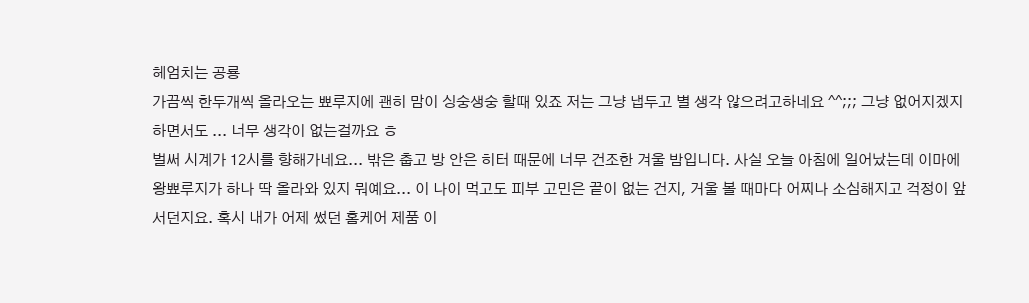헤엄치는 공룡
가끔씩 한두개씩 올라오는 뾰루지에 괜히 맘이 싱숭생숭 할때 있죠 저는 그냥 냅두고 별 생각 않으려고하네요 ^^;;; 그냥 없어지겠지 하면서도 ... 너무 생각이 없는걸까요 ㅎ
벌써 시계가 12시를 향해가네요... 밖은 춥고 방 안은 히터 때문에 너무 건조한 겨울 밤입니다. 사실 오늘 아침에 일어났는데 이마에 왕뾰루지가 하나 딱 올라와 있지 뭐예요... 이 나이 먹고도 피부 고민은 끝이 없는 건지, 거울 볼 때마다 어찌나 소심해지고 걱정이 앞서던지요. 혹시 내가 어제 썼던 홈케어 제품 이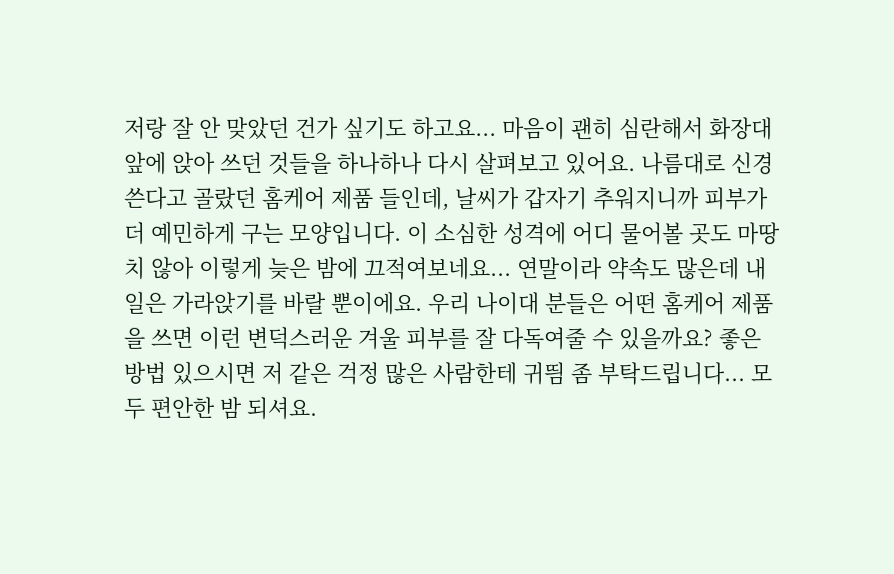저랑 잘 안 맞았던 건가 싶기도 하고요... 마음이 괜히 심란해서 화장대 앞에 앉아 쓰던 것들을 하나하나 다시 살펴보고 있어요. 나름대로 신경 쓴다고 골랐던 홈케어 제품 들인데, 날씨가 갑자기 추워지니까 피부가 더 예민하게 구는 모양입니다. 이 소심한 성격에 어디 물어볼 곳도 마땅치 않아 이렇게 늦은 밤에 끄적여보네요... 연말이라 약속도 많은데 내일은 가라앉기를 바랄 뿐이에요. 우리 나이대 분들은 어떤 홈케어 제품 을 쓰면 이런 변덕스러운 겨울 피부를 잘 다독여줄 수 있을까요? 좋은 방법 있으시면 저 같은 걱정 많은 사람한테 귀띔 좀 부탁드립니다... 모두 편안한 밤 되셔요.